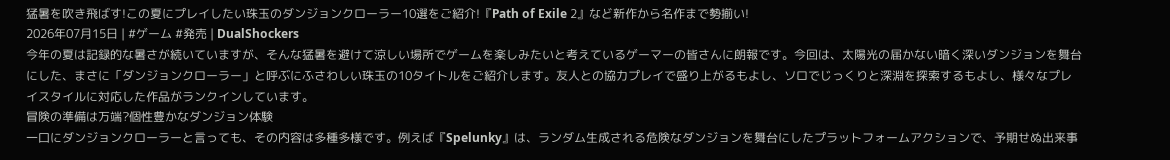猛暑を吹き飛ばす!この夏にプレイしたい珠玉のダンジョンクローラー10選をご紹介!『Path of Exile 2』など新作から名作まで勢揃い!
2026年07月15日 | #ゲーム #発売 | DualShockers
今年の夏は記録的な暑さが続いていますが、そんな猛暑を避けて涼しい場所でゲームを楽しみたいと考えているゲーマーの皆さんに朗報です。今回は、太陽光の届かない暗く深いダンジョンを舞台にした、まさに「ダンジョンクローラー」と呼ぶにふさわしい珠玉の10タイトルをご紹介します。友人との協力プレイで盛り上がるもよし、ソロでじっくりと深淵を探索するもよし、様々なプレイスタイルに対応した作品がランクインしています。
冒険の準備は万端?個性豊かなダンジョン体験
一口にダンジョンクローラーと言っても、その内容は多種多様です。例えば『Spelunky』は、ランダム生成される危険なダンジョンを舞台にしたプラットフォームアクションで、予期せぬ出来事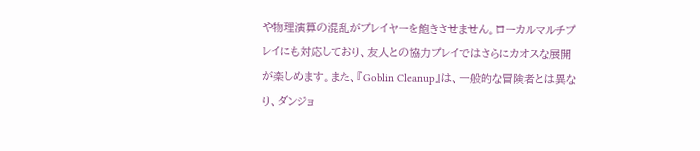や物理演算の混乱がプレイヤーを飽きさせません。ローカルマルチプレイにも対応しており、友人との協力プレイではさらにカオスな展開が楽しめます。また、『Goblin Cleanup』は、一般的な冒険者とは異なり、ダンジョ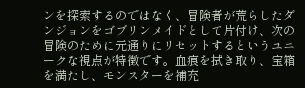ンを探索するのではなく、冒険者が荒らしたダンジョンをゴブリンメイドとして片付け、次の冒険のために元通りにリセットするというユニークな視点が特徴です。血痕を拭き取り、宝箱を満たし、モンスターを補充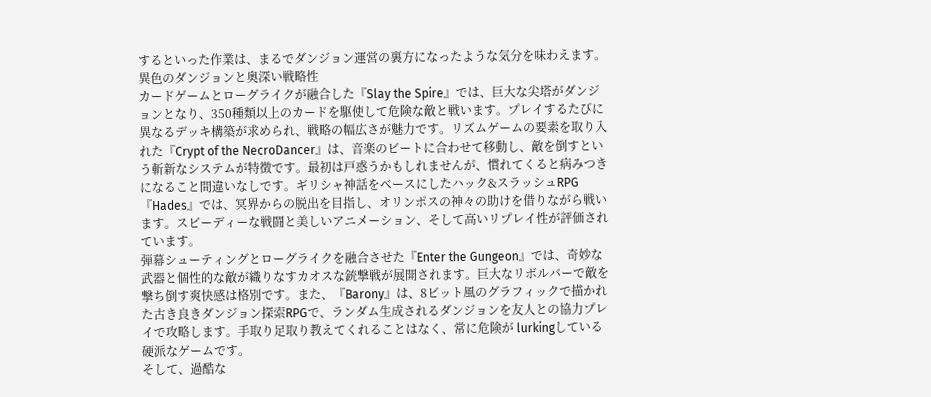するといった作業は、まるでダンジョン運営の裏方になったような気分を味わえます。
異色のダンジョンと奥深い戦略性
カードゲームとローグライクが融合した『Slay the Spire』では、巨大な尖塔がダンジョンとなり、350種類以上のカードを駆使して危険な敵と戦います。プレイするたびに異なるデッキ構築が求められ、戦略の幅広さが魅力です。リズムゲームの要素を取り入れた『Crypt of the NecroDancer』は、音楽のビートに合わせて移動し、敵を倒すという斬新なシステムが特徴です。最初は戸惑うかもしれませんが、慣れてくると病みつきになること間違いなしです。ギリシャ神話をベースにしたハック&スラッシュRPG『Hades』では、冥界からの脱出を目指し、オリンポスの神々の助けを借りながら戦います。スピーディーな戦闘と美しいアニメーション、そして高いリプレイ性が評価されています。
弾幕シューティングとローグライクを融合させた『Enter the Gungeon』では、奇妙な武器と個性的な敵が織りなすカオスな銃撃戦が展開されます。巨大なリボルバーで敵を撃ち倒す爽快感は格別です。また、『Barony』は、8ビット風のグラフィックで描かれた古き良きダンジョン探索RPGで、ランダム生成されるダンジョンを友人との協力プレイで攻略します。手取り足取り教えてくれることはなく、常に危険が lurkingしている硬派なゲームです。
そして、過酷な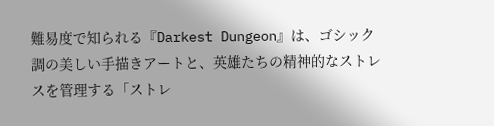難易度で知られる『Darkest Dungeon』は、ゴシック調の美しい手描きアートと、英雄たちの精神的なストレスを管理する「ストレ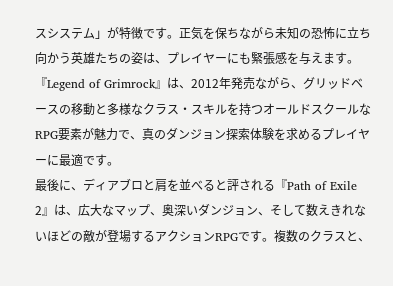スシステム」が特徴です。正気を保ちながら未知の恐怖に立ち向かう英雄たちの姿は、プレイヤーにも緊張感を与えます。『Legend of Grimrock』は、2012年発売ながら、グリッドベースの移動と多様なクラス・スキルを持つオールドスクールなRPG要素が魅力で、真のダンジョン探索体験を求めるプレイヤーに最適です。
最後に、ディアブロと肩を並べると評される『Path of Exile 2』は、広大なマップ、奥深いダンジョン、そして数えきれないほどの敵が登場するアクションRPGです。複数のクラスと、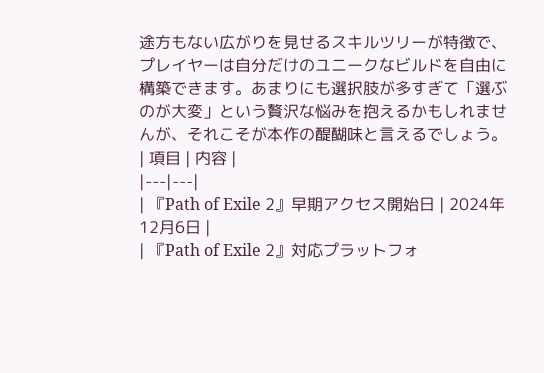途方もない広がりを見せるスキルツリーが特徴で、プレイヤーは自分だけのユニークなビルドを自由に構築できます。あまりにも選択肢が多すぎて「選ぶのが大変」という贅沢な悩みを抱えるかもしれませんが、それこそが本作の醍醐味と言えるでしょう。
| 項目 | 内容 |
|---|---|
| 『Path of Exile 2』早期アクセス開始日 | 2024年12月6日 |
| 『Path of Exile 2』対応プラットフォ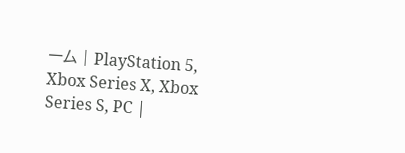ーム | PlayStation 5, Xbox Series X, Xbox Series S, PC |